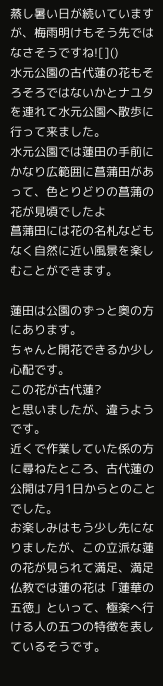蒸し暑い日が続いていますが、梅雨明けもそう先ではなさそうですね![]()
水元公園の古代蓮の花もそろそろではないかとナユタを連れて水元公園へ散歩に行って来ました。
水元公園では蓮田の手前にかなり広範囲に菖蒲田があって、色とりどりの菖蒲の花が見頃でしたよ
菖蒲田には花の名札などもなく自然に近い風景を楽しむことができます。

蓮田は公園のずっと奥の方にあります。
ちゃんと開花できるか少し心配です。
この花が古代蓮?
と思いましたが、違うようです。
近くで作業していた係の方に尋ねたところ、古代蓮の公開は7月1日からとのことでした。
お楽しみはもう少し先になりましたが、この立派な蓮の花が見られて満足、満足
仏教では蓮の花は「蓮華の五徳」といって、極楽へ行ける人の五つの特徴を表しているそうです。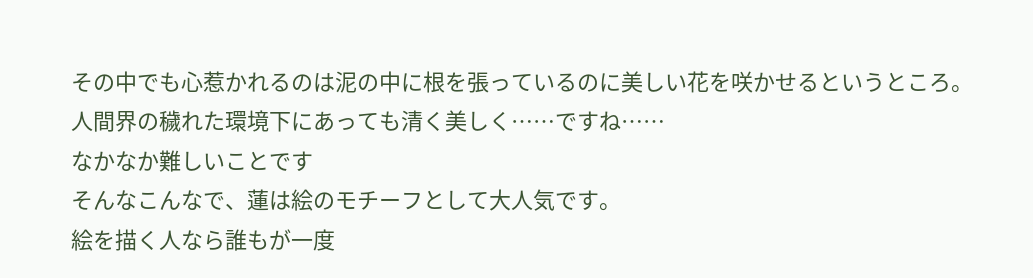その中でも心惹かれるのは泥の中に根を張っているのに美しい花を咲かせるというところ。
人間界の穢れた環境下にあっても清く美しく……ですね……
なかなか難しいことです
そんなこんなで、蓮は絵のモチーフとして大人気です。
絵を描く人なら誰もが一度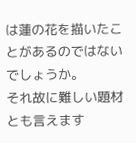は蓮の花を描いたことがあるのではないでしょうか。
それ故に難しい題材とも言えます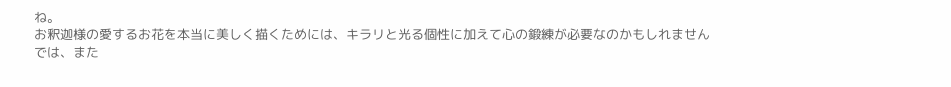ね。
お釈迦様の愛するお花を本当に美しく描くためには、キラリと光る個性に加えて心の鍛練が必要なのかもしれません
では、また